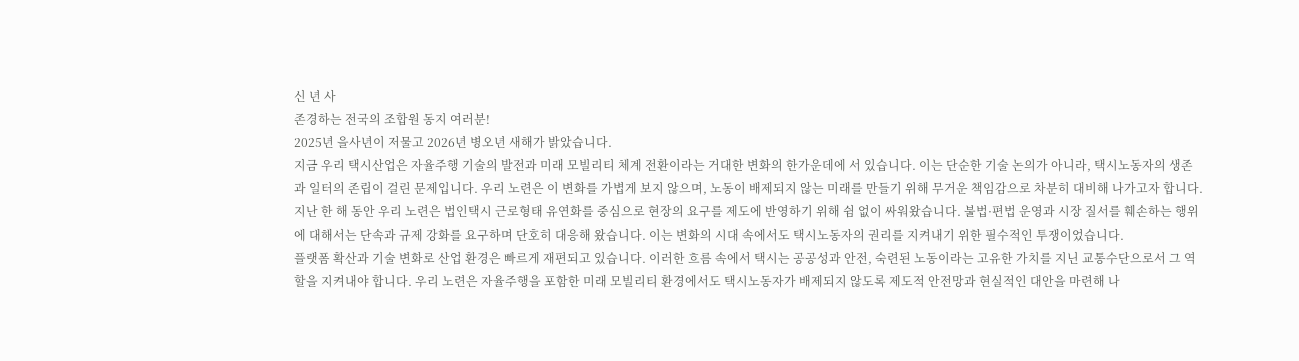신 년 사
존경하는 전국의 조합원 동지 여러분!
2025년 을사년이 저물고 2026년 병오년 새해가 밝았습니다.
지금 우리 택시산업은 자율주행 기술의 발전과 미래 모빌리티 체계 전환이라는 거대한 변화의 한가운데에 서 있습니다. 이는 단순한 기술 논의가 아니라, 택시노동자의 생존과 일터의 존립이 걸린 문제입니다. 우리 노련은 이 변화를 가볍게 보지 않으며, 노동이 배제되지 않는 미래를 만들기 위해 무거운 책임감으로 차분히 대비해 나가고자 합니다.
지난 한 해 동안 우리 노련은 법인택시 근로형태 유연화를 중심으로 현장의 요구를 제도에 반영하기 위해 쉼 없이 싸워왔습니다. 불법·편법 운영과 시장 질서를 훼손하는 행위에 대해서는 단속과 규제 강화를 요구하며 단호히 대응해 왔습니다. 이는 변화의 시대 속에서도 택시노동자의 권리를 지켜내기 위한 필수적인 투쟁이었습니다.
플랫폼 확산과 기술 변화로 산업 환경은 빠르게 재편되고 있습니다. 이러한 흐름 속에서 택시는 공공성과 안전, 숙련된 노동이라는 고유한 가치를 지닌 교통수단으로서 그 역할을 지켜내야 합니다. 우리 노련은 자율주행을 포함한 미래 모빌리티 환경에서도 택시노동자가 배제되지 않도록 제도적 안전망과 현실적인 대안을 마련해 나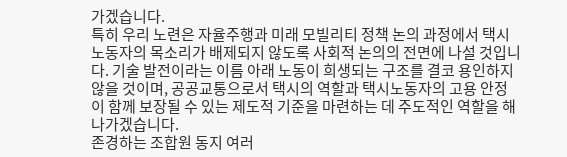가겠습니다.
특히 우리 노련은 자율주행과 미래 모빌리티 정책 논의 과정에서 택시노동자의 목소리가 배제되지 않도록 사회적 논의의 전면에 나설 것입니다. 기술 발전이라는 이름 아래 노동이 희생되는 구조를 결코 용인하지 않을 것이며, 공공교통으로서 택시의 역할과 택시노동자의 고용 안정이 함께 보장될 수 있는 제도적 기준을 마련하는 데 주도적인 역할을 해 나가겠습니다.
존경하는 조합원 동지 여러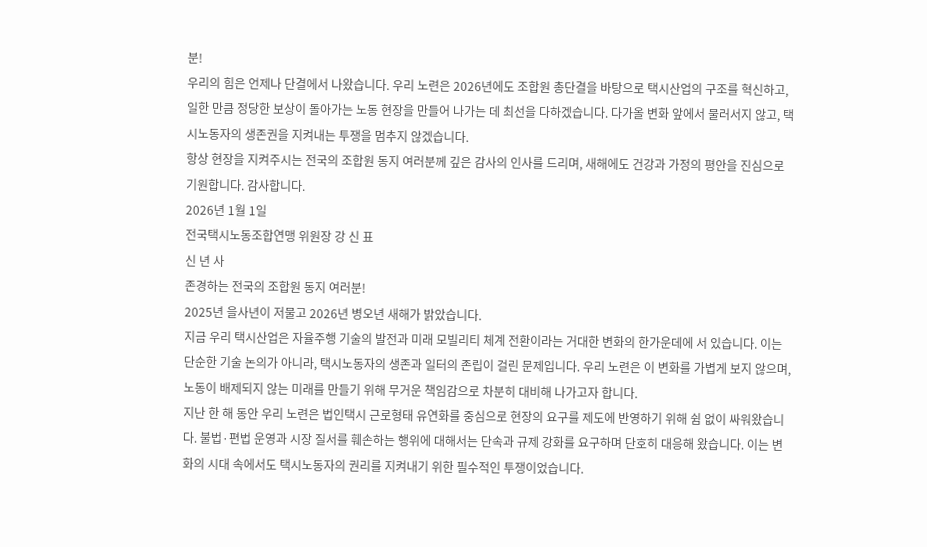분!
우리의 힘은 언제나 단결에서 나왔습니다. 우리 노련은 2026년에도 조합원 총단결을 바탕으로 택시산업의 구조를 혁신하고, 일한 만큼 정당한 보상이 돌아가는 노동 현장을 만들어 나가는 데 최선을 다하겠습니다. 다가올 변화 앞에서 물러서지 않고, 택시노동자의 생존권을 지켜내는 투쟁을 멈추지 않겠습니다.
항상 현장을 지켜주시는 전국의 조합원 동지 여러분께 깊은 감사의 인사를 드리며, 새해에도 건강과 가정의 평안을 진심으로 기원합니다. 감사합니다.
2026년 1월 1일
전국택시노동조합연맹 위원장 강 신 표
신 년 사
존경하는 전국의 조합원 동지 여러분!
2025년 을사년이 저물고 2026년 병오년 새해가 밝았습니다.
지금 우리 택시산업은 자율주행 기술의 발전과 미래 모빌리티 체계 전환이라는 거대한 변화의 한가운데에 서 있습니다. 이는 단순한 기술 논의가 아니라, 택시노동자의 생존과 일터의 존립이 걸린 문제입니다. 우리 노련은 이 변화를 가볍게 보지 않으며, 노동이 배제되지 않는 미래를 만들기 위해 무거운 책임감으로 차분히 대비해 나가고자 합니다.
지난 한 해 동안 우리 노련은 법인택시 근로형태 유연화를 중심으로 현장의 요구를 제도에 반영하기 위해 쉼 없이 싸워왔습니다. 불법·편법 운영과 시장 질서를 훼손하는 행위에 대해서는 단속과 규제 강화를 요구하며 단호히 대응해 왔습니다. 이는 변화의 시대 속에서도 택시노동자의 권리를 지켜내기 위한 필수적인 투쟁이었습니다.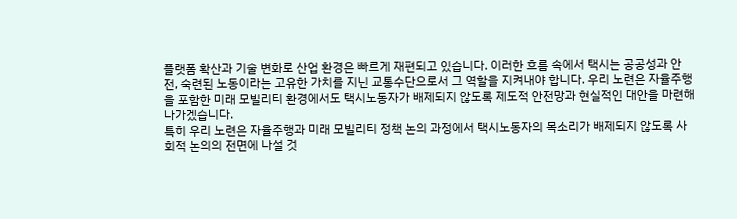플랫폼 확산과 기술 변화로 산업 환경은 빠르게 재편되고 있습니다. 이러한 흐름 속에서 택시는 공공성과 안전, 숙련된 노동이라는 고유한 가치를 지닌 교통수단으로서 그 역할을 지켜내야 합니다. 우리 노련은 자율주행을 포함한 미래 모빌리티 환경에서도 택시노동자가 배제되지 않도록 제도적 안전망과 현실적인 대안을 마련해 나가겠습니다.
특히 우리 노련은 자율주행과 미래 모빌리티 정책 논의 과정에서 택시노동자의 목소리가 배제되지 않도록 사회적 논의의 전면에 나설 것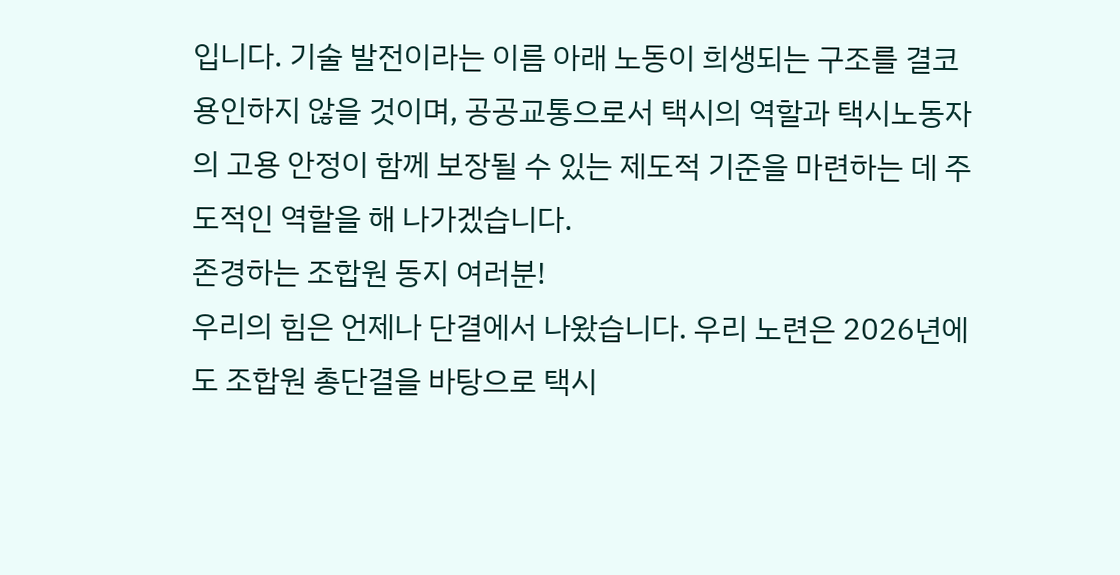입니다. 기술 발전이라는 이름 아래 노동이 희생되는 구조를 결코 용인하지 않을 것이며, 공공교통으로서 택시의 역할과 택시노동자의 고용 안정이 함께 보장될 수 있는 제도적 기준을 마련하는 데 주도적인 역할을 해 나가겠습니다.
존경하는 조합원 동지 여러분!
우리의 힘은 언제나 단결에서 나왔습니다. 우리 노련은 2026년에도 조합원 총단결을 바탕으로 택시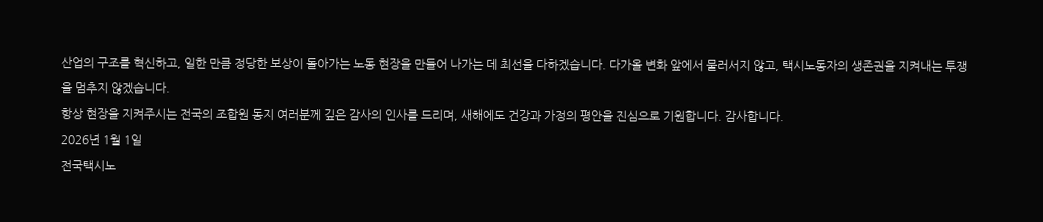산업의 구조를 혁신하고, 일한 만큼 정당한 보상이 돌아가는 노동 현장을 만들어 나가는 데 최선을 다하겠습니다. 다가올 변화 앞에서 물러서지 않고, 택시노동자의 생존권을 지켜내는 투쟁을 멈추지 않겠습니다.
항상 현장을 지켜주시는 전국의 조합원 동지 여러분께 깊은 감사의 인사를 드리며, 새해에도 건강과 가정의 평안을 진심으로 기원합니다. 감사합니다.
2026년 1월 1일
전국택시노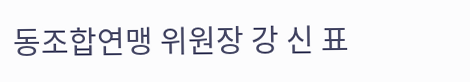동조합연맹 위원장 강 신 표